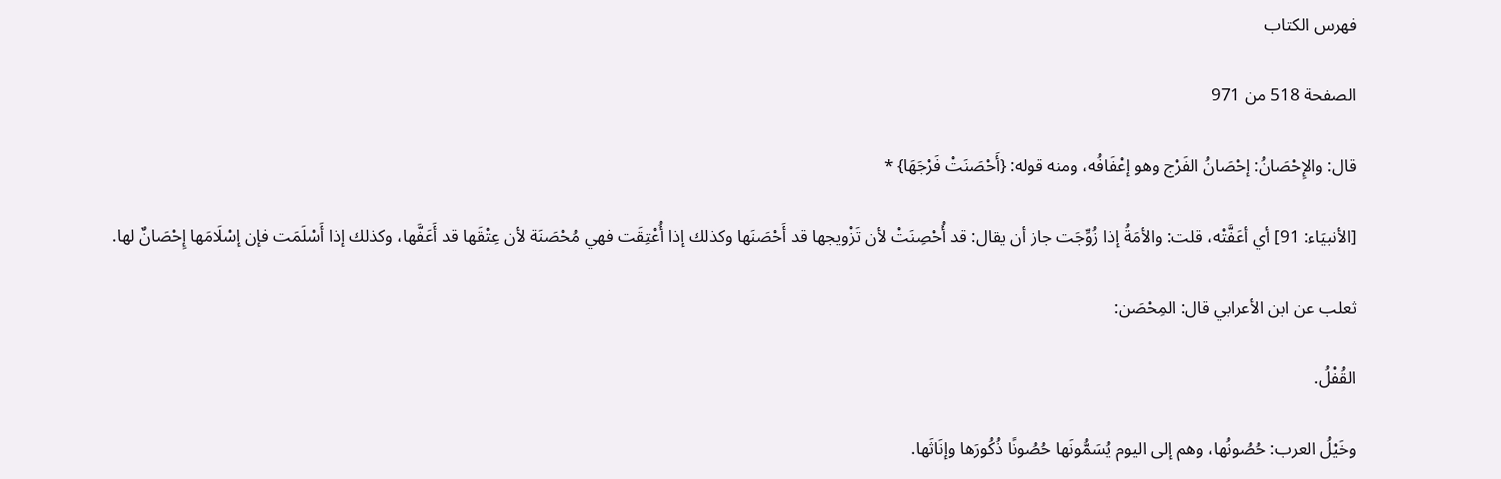فهرس الكتاب

الصفحة 518 من 971

قال: والإِحْصَانُ: إحْصَانُ الفَرْج وهو إعْفَافُه، ومنه قوله: {أَحْصَنَتْ فَرْجَهَا} *

[الأنبيَاء: 91] أي أعَفَّتْه، قلت: والأمَةُ إذا زُوِّجَت جاز أن يقال: قد أُحْصِنَتْ لأن تَزْويجها قد أَحْصَنَها وكذلك إذا أُعْتِقَت فهي مُحْصَنَة لأن عِتْقَها قد أَعَفَّها، وكذلك إذا أَسْلَمَت فإن إسْلَامَها إِحْصَانٌ لها.

ثعلب عن ابن الأعرابي قال: المِحْصَن:

القُفْلُ.

وخَيْلُ العرب: حُصُونُها، وهم إلى اليوم يُسَمُّونَها حُصُونًا ذُكُورَها وإنَاثَها.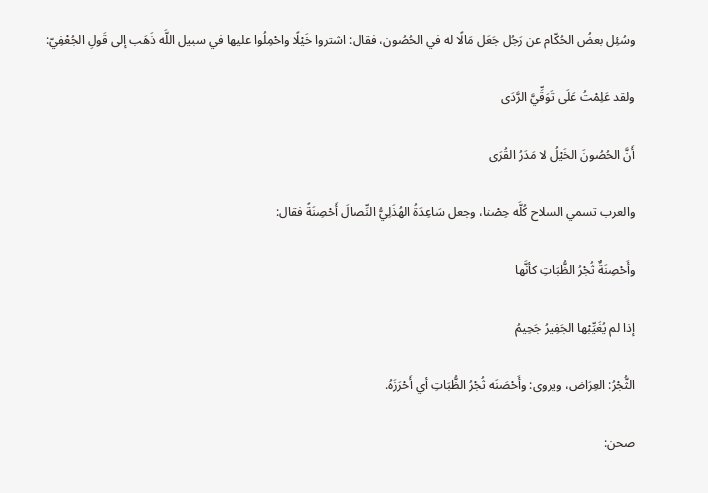وسُئِل بعضُ الحُكّام عن رَجُل جَعَل مَالًا له في الحُصُون، فقال: اشتروا خَيْلًا واحْمِلُوا عليها في سبيل اللَّه ذَهَب إلى قَولِ الجُعْفِيّ:

ولقد عَلِمْتُ عَلَى تَوَقِّيَّ الرَّدَى

أَنَّ الحُصُونَ الخَيْلُ لا مَدَرُ القُرَى

والعرب تسمي السلاح كُلَّه حِصْنا، وجعل سَاعِدَةُ الهُذَلِيُّ النِّصالَ أَحْصِنَةً فقال:

وأَحْصِنَةٌ ثُجْرُ الظُّبَاتِ كأنَّها

إذا لم يُغَيِّبْها الجَفِيرُ جَحِيمُ

الثُّجْرُ: العِرَاض، ويروى: وأَحْصَنَه ثُجْرُ الظُّبَاتِ أي أَحْرَزَهُ.

صحن: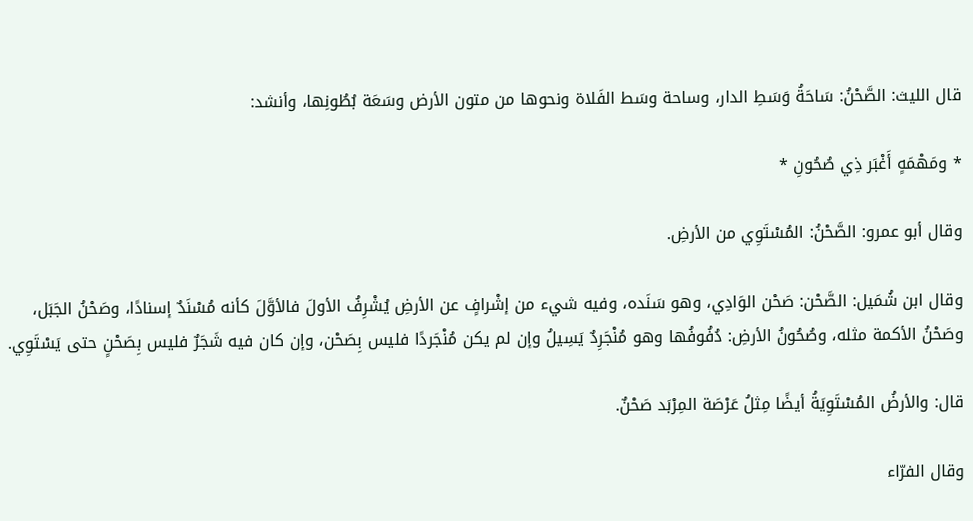قال الليث: الصَّحْنُ: سَاحَةُ وَسَطِ الدار، وساحة وسَط الفَلاة ونحوها من متون الأرض وسَعَة بُطُونِها، وأنشد:

* ومَهْمَهٍ أَغْبَر ذِي صُحُونِ *

وقال أبو عمرو: الصَّحْنُ: المُسْتَوِي من الأرضِ.

وقال ابن شُمَيل: الصَّحْن: صَحْن الوَادِي، وهو سَنَده، وفيه شيء من إشْرافٍ عن الأرضِ يُشْرِفُ الأولَ فالأوَّلَ كأنه مُسْنَدٌ إسنادًا، وصَحْنُ الجَبَل، وصَحْنُ الأكمة مثله، وصُحُونُ الأرضِ: دُفُوفُها وهو مُنْجَرِدٌ يَسِيلُ وإن لم يكن مُنْجَردًا فليس بِصَحْن، وإن كان فيه شَجَرٌ فليس بِصَحْنٍ حتى يَسْتَوِي.

قال: والأرضُ المُسْتَوِيَةُ أيضًا مِثلُ عَرْصَة المِرْبَد صَحْنٌ.

وقال الفرّاء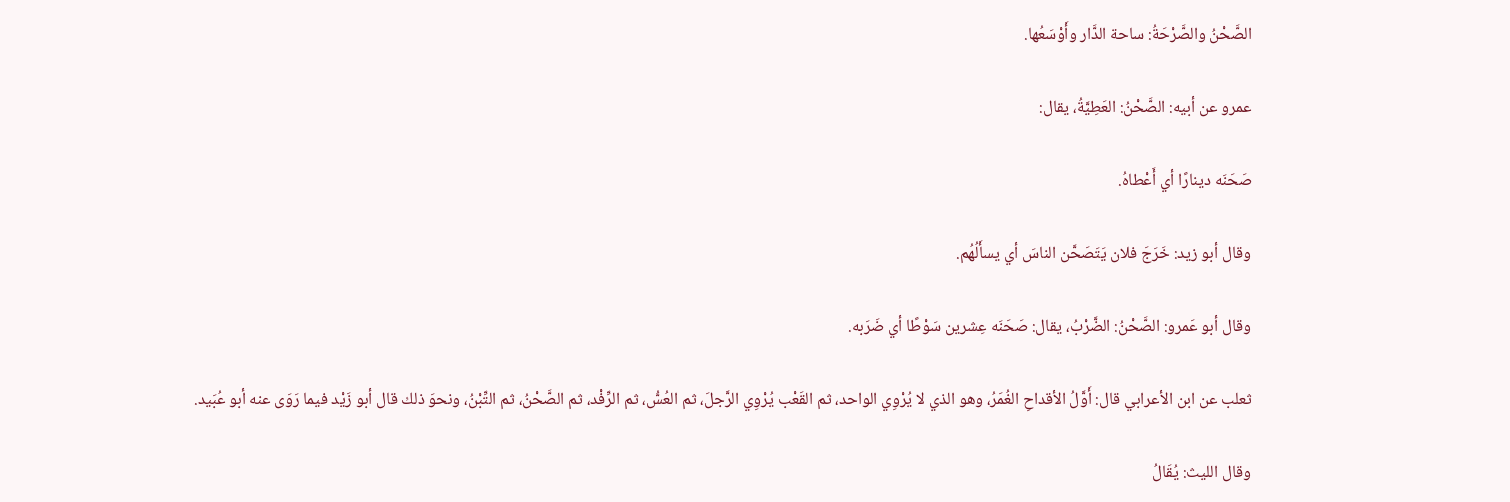الصَّحْنُ والصَّرْحَةُ: ساحة الدَّار وأَوْسَعُها.

عمرو عن أبيه: الصَّحْنُ: العَطِيَّةُ، يقال:

صَحَنَه دينارًا أي أَعْطاهُ.

وقال أبو زيد: خَرَجَ فلان يَتَصَحَّن الناسَ أي يسأَلُهُم.

وقال أبو عَمرو: الصَّحْنُ: الضَّرْبُ، يقال: صَحَنَه عِشرين سَوْطًا أي ضَرَبه.

ثعلب عن ابن الأعرابي قال: أَوَّلُ الأقداحِ الغُمَرُ، وهو الذي لا يُرْوِي الواحد، ثم القَعْب يُرْوِي الرَّجلَ، ثم العُسُّ، ثم الرِّفْد، ثم الصَّحْنُ، ثم التِّبْنُ، ونحوَ ذلك قال أبو زَيْد فيما رَوَى عنه أبو عُبَيد.

وقال الليث: يُقَالُ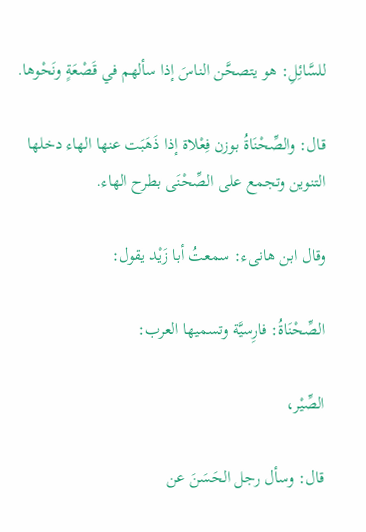للسَّائِلِ: هو يتصحَّن الناسَ إذا سألهم في قَصْعَةٍ ونَحْوها.

قال: والصِّحْنَاةُ بوزن فِعْلاة إذا ذَهَبَت عنها الهاء دخلها التنوين وتجمع على الصِّحْنَى بطرح الهاء.

وقال ابن هانىء: سمعتُ أبا زَيْد يقول:

الصِّحْنَاةُ: فارِسيَّة وتسميها العرب:

الصِّيْر،

قال: وسأل رجل الحَسَنَ عن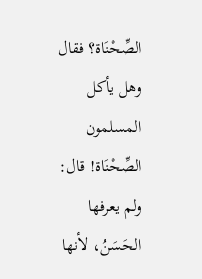الصِّحْنَاة؟ فقال وهل يأكل المسلمون الصِّحْنَاة! قال: ولم يعرفها الحَسَنُ، لأنها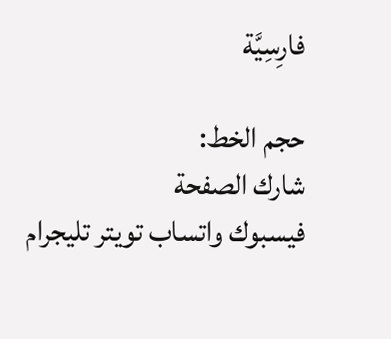فارِسِيَّة

حجم الخط:
شارك الصفحة
فيسبوك واتساب تويتر تليجرام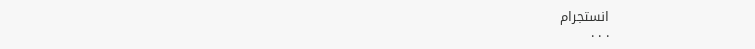انستجرام
. . .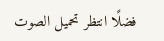فضلًا انتظر تحميل الصوت